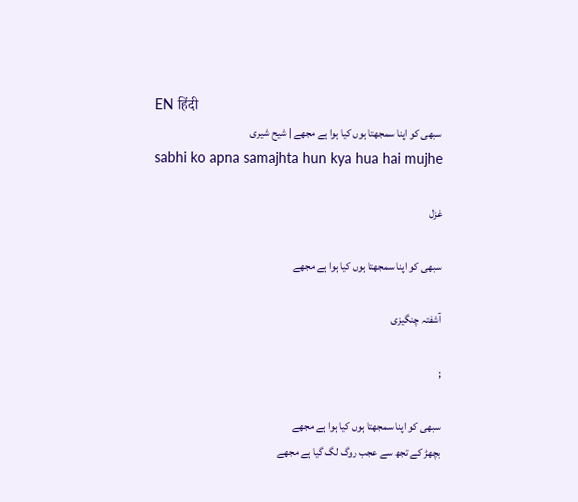EN हिंदी
سبھی کو اپنا سمجھتا ہوں کیا ہوا ہے مجھے | شیح شیری
sabhi ko apna samajhta hun kya hua hai mujhe

غزل

سبھی کو اپنا سمجھتا ہوں کیا ہوا ہے مجھے

آشفتہ چنگیزی

;

سبھی کو اپنا سمجھتا ہوں کیا ہوا ہے مجھے
بچھڑ کے تجھ سے عجب روگ لگ گیا ہے مجھے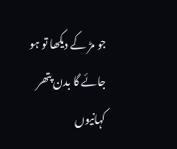جو مڑ کے دیکھا تو ہو جائے گا بدن پتھر
کہانیوں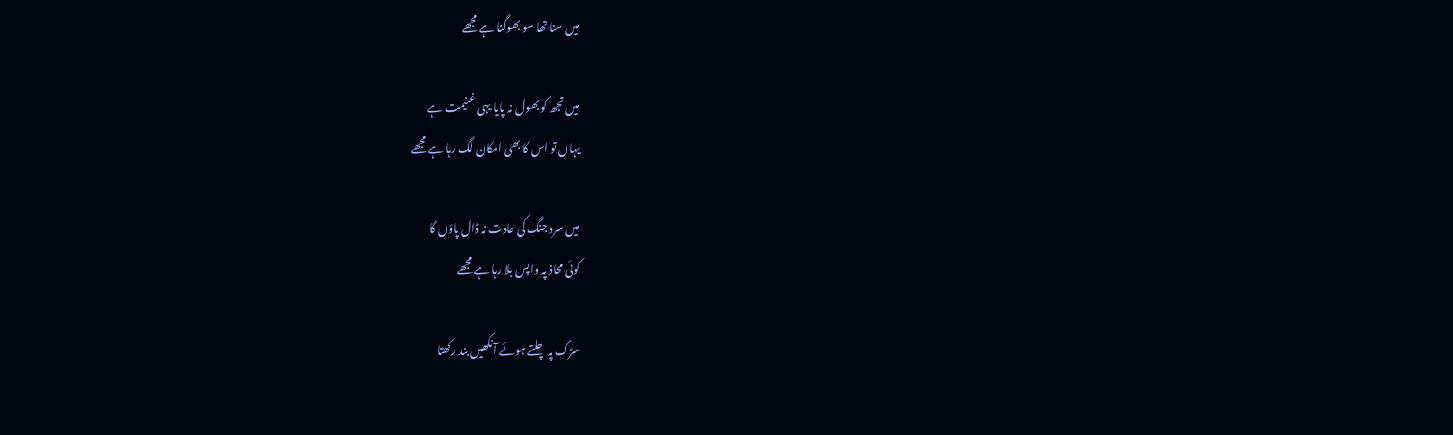میں سنا تھا سو بھوگنا ہے مجھے

میں تجھ کو بھول نہ پایا یہی غنیمت ہے
یہاں تو اس کا بھی امکان لگ رہا ہے مجھے

میں سرد جنگ کی عادت نہ ڈال پاؤں گا
کوئی محاذ پہ واپس بلا رہا ہے مجھے

سڑک پہ چلتے ہوئے آنکھیں بند رکھتا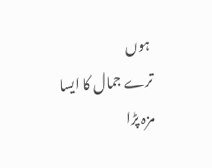ہوں
ترے جمال کا ایسا مزہ پڑا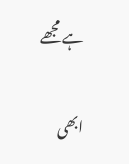ہے مجھے

ابھی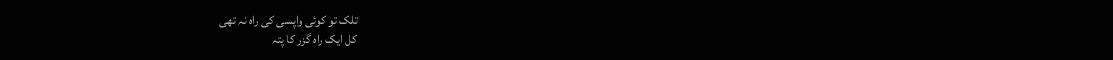تلک تو کوئی واپسی کی راہ نہ تھی
کل ایک راہ گزر کا پتہ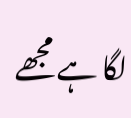لگا ہے مجھے